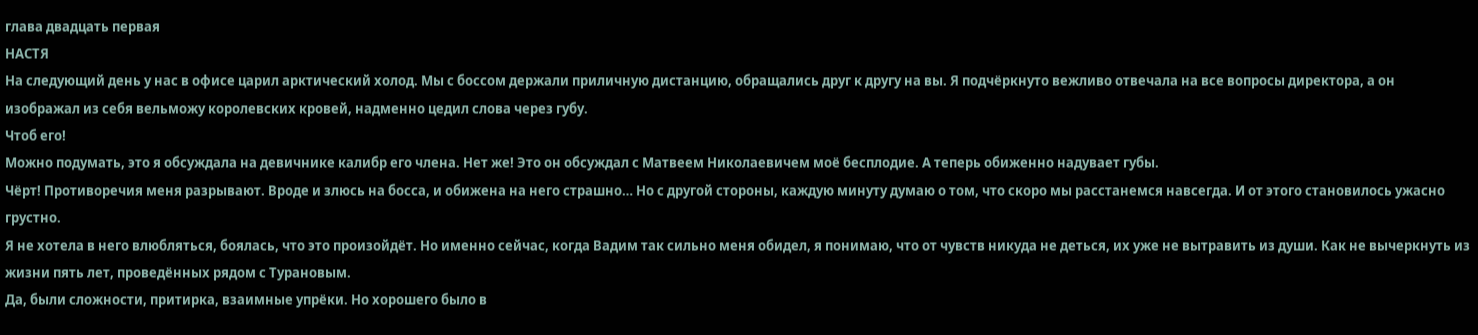глава двадцать первая
НАСТЯ
На следующий день у нас в офисе царил арктический холод. Мы с боссом держали приличную дистанцию, обращались друг к другу на вы. Я подчёркнуто вежливо отвечала на все вопросы директора, а он изображал из себя вельможу королевских кровей, надменно цедил слова через губу.
Чтоб его!
Можно подумать, это я обсуждала на девичнике калибр его члена. Нет же! Это он обсуждал с Матвеем Николаевичем моё бесплодие. А теперь обиженно надувает губы.
Чёрт! Противоречия меня разрывают. Вроде и злюсь на босса, и обижена на него страшно… Но с другой стороны, каждую минуту думаю о том, что скоро мы расстанемся навсегда. И от этого становилось ужасно грустно.
Я не хотела в него влюбляться, боялась, что это произойдёт. Но именно сейчас, когда Вадим так сильно меня обидел, я понимаю, что от чувств никуда не деться, их уже не вытравить из души. Как не вычеркнуть из жизни пять лет, проведённых рядом с Турановым.
Да, были сложности, притирка, взаимные упрёки. Но хорошего было в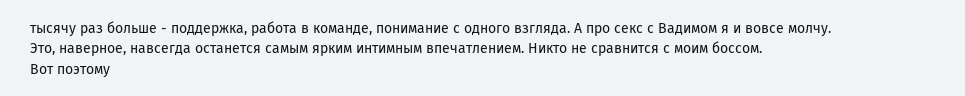тысячу раз больше - поддержка, работа в команде, понимание с одного взгляда. А про секс с Вадимом я и вовсе молчу. Это, наверное, навсегда останется самым ярким интимным впечатлением. Никто не сравнится с моим боссом.
Вот поэтому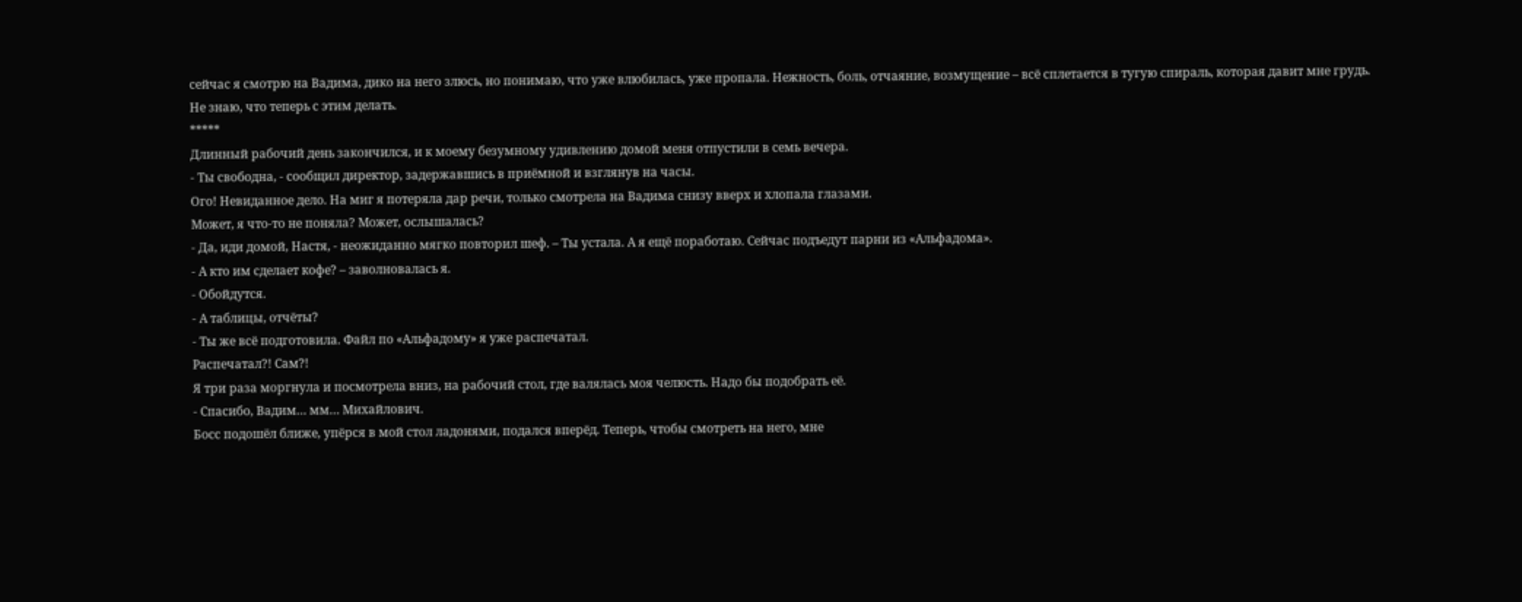сейчас я смотрю на Вадима, дико на него злюсь, но понимаю, что уже влюбилась, уже пропала. Нежность, боль, отчаяние, возмущение – всё сплетается в тугую спираль, которая давит мне грудь.
Не знаю, что теперь с этим делать.
*****
Длинный рабочий день закончился, и к моему безумному удивлению домой меня отпустили в семь вечера.
- Ты свободна, - сообщил директор, задержавшись в приёмной и взглянув на часы.
Ого! Невиданное дело. На миг я потеряла дар речи, только смотрела на Вадима снизу вверх и хлопала глазами.
Может, я что-то не поняла? Может, ослышалась?
- Да, иди домой, Настя, - неожиданно мягко повторил шеф. – Ты устала. А я ещё поработаю. Сейчас подъедут парни из «Альфадома».
- А кто им сделает кофе? – заволновалась я.
- Обойдутся.
- А таблицы, отчёты?
- Ты же всё подготовила. Файл по «Альфадому» я уже распечатал.
Распечатал?! Сам?!
Я три раза моргнула и посмотрела вниз, на рабочий стол, где валялась моя челюсть. Надо бы подобрать её.
- Спасибо, Вадим… мм… Михайлович.
Босс подошёл ближе, упёрся в мой стол ладонями, подался вперёд. Теперь, чтобы смотреть на него, мне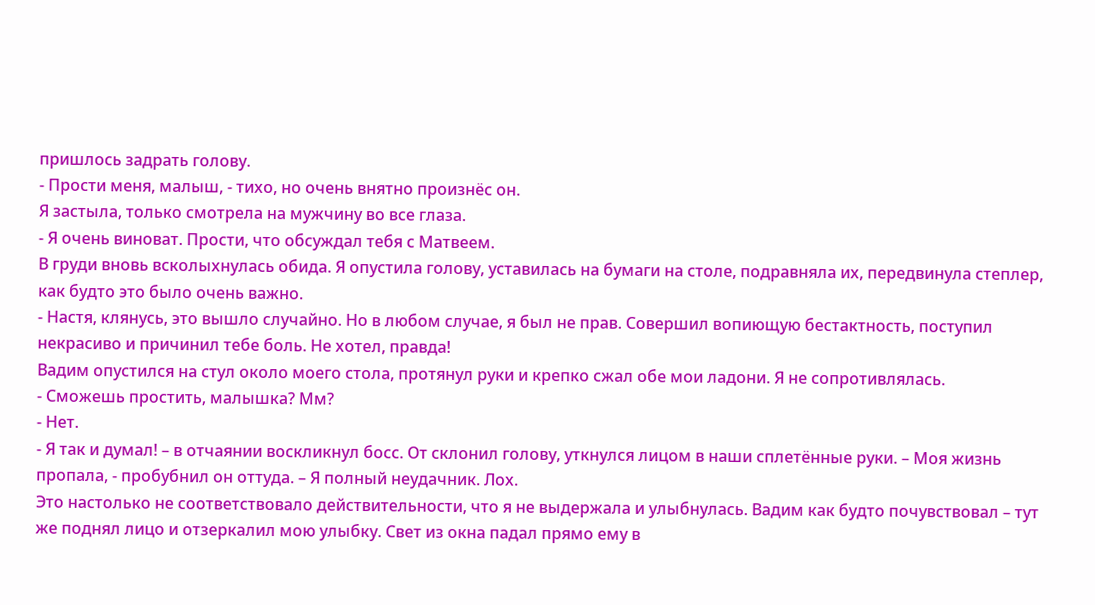пришлось задрать голову.
- Прости меня, малыш, - тихо, но очень внятно произнёс он.
Я застыла, только смотрела на мужчину во все глаза.
- Я очень виноват. Прости, что обсуждал тебя с Матвеем.
В груди вновь всколыхнулась обида. Я опустила голову, уставилась на бумаги на столе, подравняла их, передвинула степлер, как будто это было очень важно.
- Настя, клянусь, это вышло случайно. Но в любом случае, я был не прав. Совершил вопиющую бестактность, поступил некрасиво и причинил тебе боль. Не хотел, правда!
Вадим опустился на стул около моего стола, протянул руки и крепко сжал обе мои ладони. Я не сопротивлялась.
- Сможешь простить, малышка? Мм?
- Нет.
- Я так и думал! – в отчаянии воскликнул босс. От склонил голову, уткнулся лицом в наши сплетённые руки. – Моя жизнь пропала, - пробубнил он оттуда. – Я полный неудачник. Лох.
Это настолько не соответствовало действительности, что я не выдержала и улыбнулась. Вадим как будто почувствовал – тут же поднял лицо и отзеркалил мою улыбку. Свет из окна падал прямо ему в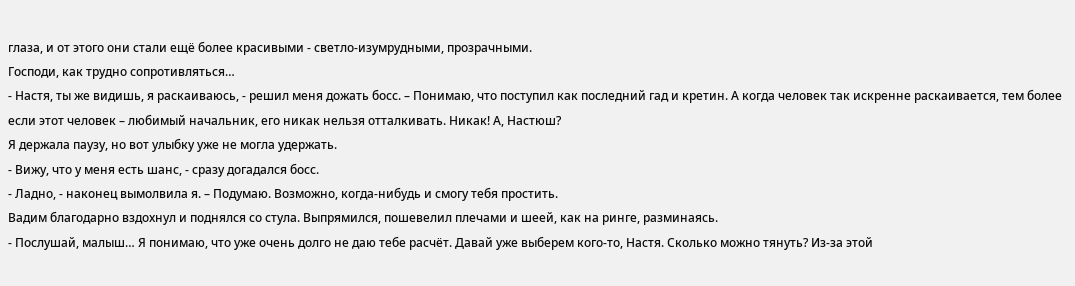глаза, и от этого они стали ещё более красивыми - светло-изумрудными, прозрачными.
Господи, как трудно сопротивляться…
- Настя, ты же видишь, я раскаиваюсь, - решил меня дожать босс. – Понимаю, что поступил как последний гад и кретин. А когда человек так искренне раскаивается, тем более если этот человек – любимый начальник, его никак нельзя отталкивать. Никак! А, Настюш?
Я держала паузу, но вот улыбку уже не могла удержать.
- Вижу, что у меня есть шанс, - сразу догадался босс.
- Ладно, - наконец вымолвила я. – Подумаю. Возможно, когда-нибудь и смогу тебя простить.
Вадим благодарно вздохнул и поднялся со стула. Выпрямился, пошевелил плечами и шеей, как на ринге, разминаясь.
- Послушай, малыш… Я понимаю, что уже очень долго не даю тебе расчёт. Давай уже выберем кого-то, Настя. Сколько можно тянуть? Из-за этой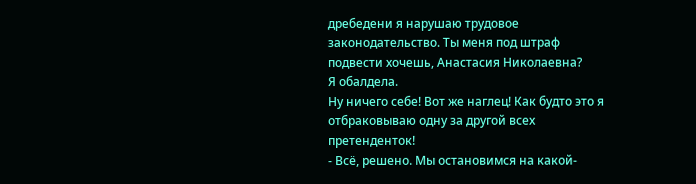дребедени я нарушаю трудовое законодательство. Ты меня под штраф подвести хочешь, Анастасия Николаевна?
Я обалдела.
Ну ничего себе! Вот же наглец! Как будто это я отбраковываю одну за другой всех претенденток!
- Всё, решено. Мы остановимся на какой-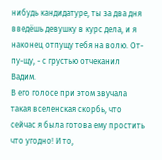нибудь кандидатуре, ты за два дня введёшь девушку в курс дела, и я наконец отпущу тебя на волю. От-пу-щу, - с грустью отчеканил Вадим.
В его голосе при этом звучала такая вселенская скорбь, что сейчас я была готова ему простить что угодно! И то,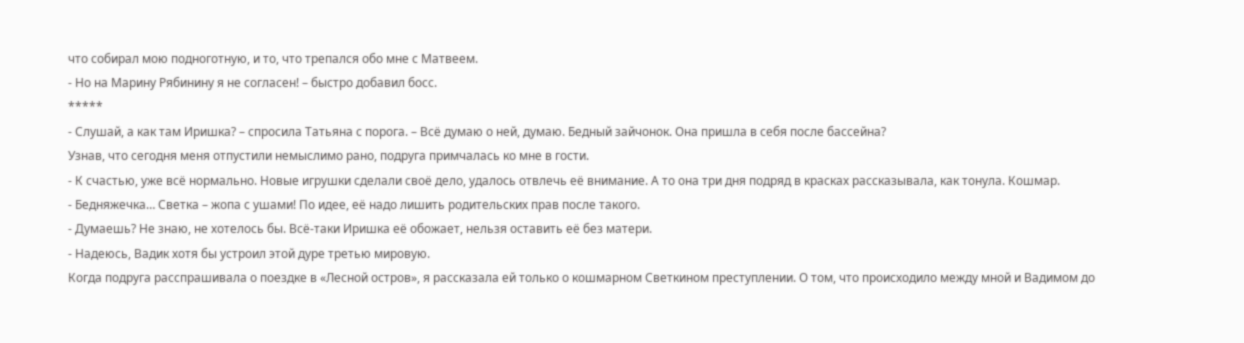что собирал мою подноготную, и то, что трепался обо мне с Матвеем.
- Но на Марину Рябинину я не согласен! – быстро добавил босс.
*****
- Слушай, а как там Иришка? – спросила Татьяна с порога. – Всё думаю о ней, думаю. Бедный зайчонок. Она пришла в себя после бассейна?
Узнав, что сегодня меня отпустили немыслимо рано, подруга примчалась ко мне в гости.
- К счастью, уже всё нормально. Новые игрушки сделали своё дело, удалось отвлечь её внимание. А то она три дня подряд в красках рассказывала, как тонула. Кошмар.
- Бедняжечка… Светка – жопа с ушами! По идее, её надо лишить родительских прав после такого.
- Думаешь? Не знаю, не хотелось бы. Всё-таки Иришка её обожает, нельзя оставить её без матери.
- Надеюсь, Вадик хотя бы устроил этой дуре третью мировую.
Когда подруга расспрашивала о поездке в «Лесной остров», я рассказала ей только о кошмарном Светкином преступлении. О том, что происходило между мной и Вадимом до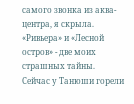самого звонка из аква-центра, я скрыла.
«Ривьера» и «Лесной остров» - две моих страшных тайны.
Сейчас у Танюши горели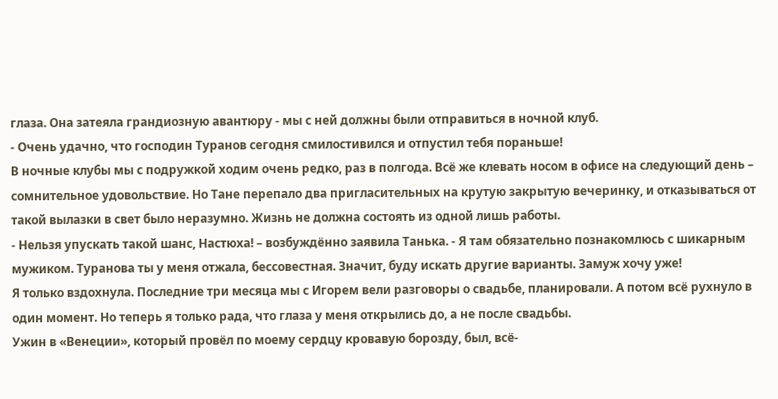глаза. Она затеяла грандиозную авантюру - мы с ней должны были отправиться в ночной клуб.
- Очень удачно, что господин Туранов сегодня смилостивился и отпустил тебя пораньше!
В ночные клубы мы с подружкой ходим очень редко, раз в полгода. Всё же клевать носом в офисе на следующий день – сомнительное удовольствие. Но Тане перепало два пригласительных на крутую закрытую вечеринку, и отказываться от такой вылазки в свет было неразумно. Жизнь не должна состоять из одной лишь работы.
- Нельзя упускать такой шанс, Настюха! – возбуждённо заявила Танька. - Я там обязательно познакомлюсь с шикарным мужиком. Туранова ты у меня отжала, бессовестная. Значит, буду искать другие варианты. Замуж хочу уже!
Я только вздохнула. Последние три месяца мы с Игорем вели разговоры о свадьбе, планировали. А потом всё рухнуло в один момент. Но теперь я только рада, что глаза у меня открылись до, а не после свадьбы.
Ужин в «Венеции», который провёл по моему сердцу кровавую борозду, был, всё-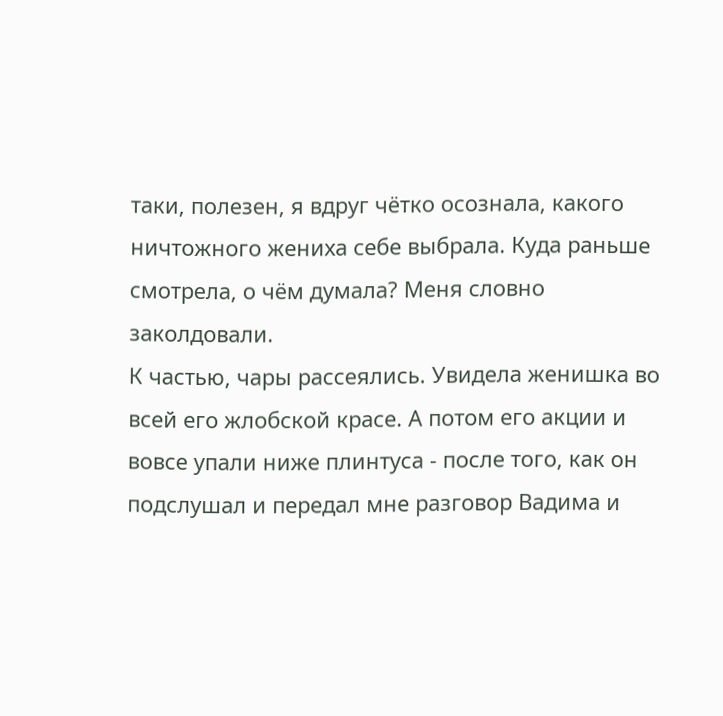таки, полезен, я вдруг чётко осознала, какого ничтожного жениха себе выбрала. Куда раньше смотрела, о чём думала? Меня словно заколдовали.
К частью, чары рассеялись. Увидела женишка во всей его жлобской красе. А потом его акции и вовсе упали ниже плинтуса - после того, как он подслушал и передал мне разговор Вадима и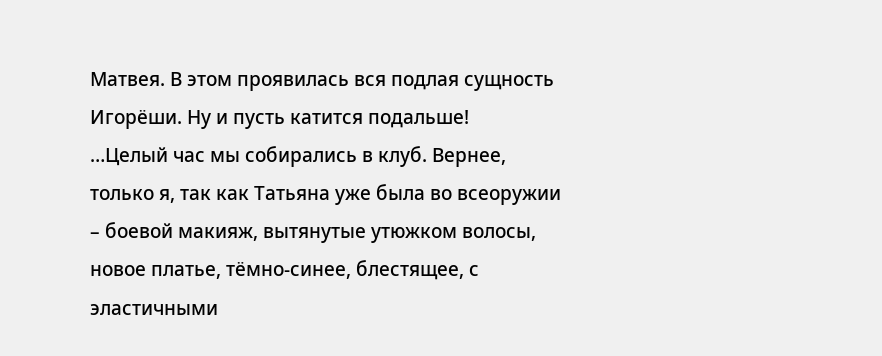Матвея. В этом проявилась вся подлая сущность Игорёши. Ну и пусть катится подальше!
…Целый час мы собирались в клуб. Вернее, только я, так как Татьяна уже была во всеоружии – боевой макияж, вытянутые утюжком волосы, новое платье, тёмно-синее, блестящее, с эластичными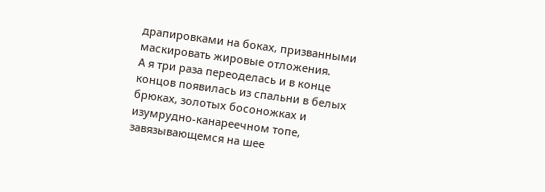драпировками на боках, призванными маскировать жировые отложения.
А я три раза переоделась и в конце концов появилась из спальни в белых брюках, золотых босоножках и изумрудно-канареечном топе, завязывающемся на шее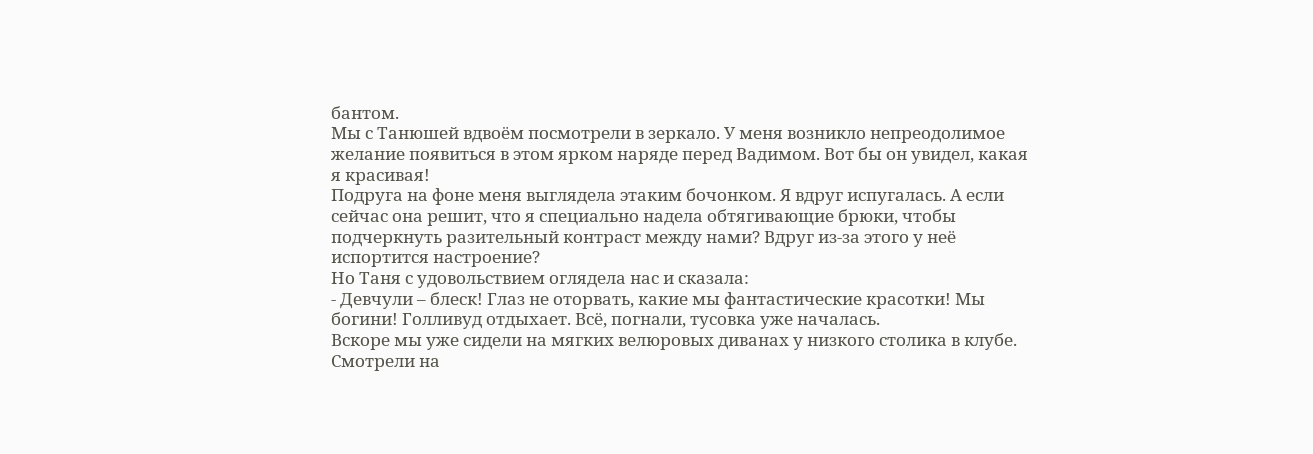бантом.
Мы с Танюшей вдвоём посмотрели в зеркало. У меня возникло непреодолимое желание появиться в этом ярком наряде перед Вадимом. Вот бы он увидел, какая я красивая!
Подруга на фоне меня выглядела этаким бочонком. Я вдруг испугалась. А если сейчас она решит, что я специально надела обтягивающие брюки, чтобы подчеркнуть разительный контраст между нами? Вдруг из-за этого у неё испортится настроение?
Но Таня с удовольствием оглядела нас и сказала:
- Девчули – блеск! Глаз не оторвать, какие мы фантастические красотки! Мы богини! Голливуд отдыхает. Всё, погнали, тусовка уже началась.
Вскоре мы уже сидели на мягких велюровых диванах у низкого столика в клубе. Смотрели на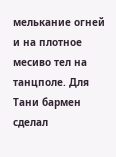мелькание огней и на плотное месиво тел на танцполе. Для Тани бармен сделал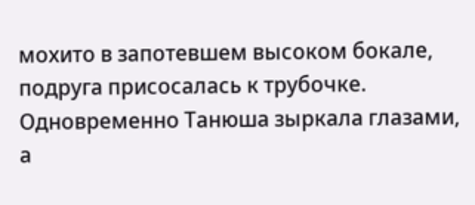мохито в запотевшем высоком бокале, подруга присосалась к трубочке. Одновременно Танюша зыркала глазами, а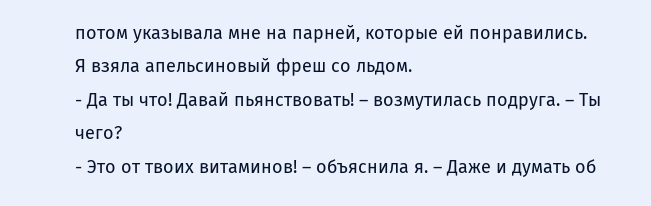потом указывала мне на парней, которые ей понравились.
Я взяла апельсиновый фреш со льдом.
- Да ты что! Давай пьянствовать! – возмутилась подруга. – Ты чего?
- Это от твоих витаминов! – объяснила я. – Даже и думать об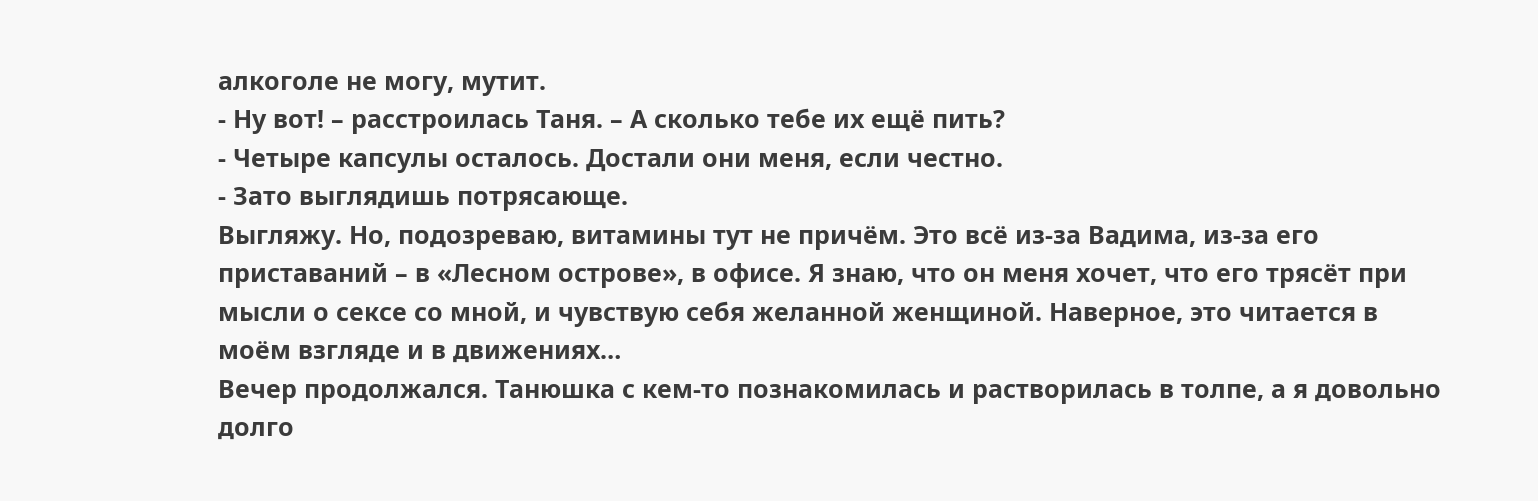алкоголе не могу, мутит.
- Ну вот! – расстроилась Таня. – А сколько тебе их ещё пить?
- Четыре капсулы осталось. Достали они меня, если честно.
- Зато выглядишь потрясающе.
Выгляжу. Но, подозреваю, витамины тут не причём. Это всё из-за Вадима, из-за его приставаний – в «Лесном острове», в офисе. Я знаю, что он меня хочет, что его трясёт при мысли о сексе со мной, и чувствую себя желанной женщиной. Наверное, это читается в моём взгляде и в движениях…
Вечер продолжался. Танюшка с кем-то познакомилась и растворилась в толпе, а я довольно долго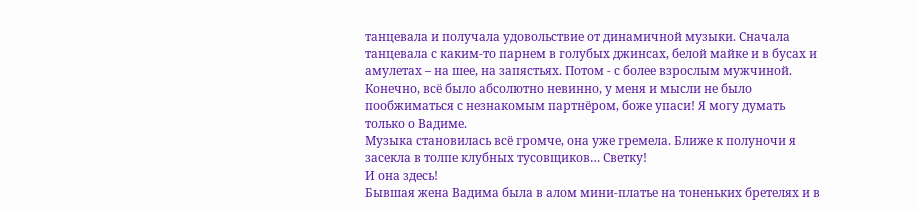танцевала и получала удовольствие от динамичной музыки. Сначала танцевала с каким-то парнем в голубых джинсах, белой майке и в бусах и амулетах – на шее, на запястьях. Потом - с более взрослым мужчиной. Конечно, всё было абсолютно невинно, у меня и мысли не было пообжиматься с незнакомым партнёром, боже упаси! Я могу думать только о Вадиме.
Музыка становилась всё громче, она уже гремела. Ближе к полуночи я засекла в толпе клубных тусовщиков… Светку!
И она здесь!
Бывшая жена Вадима была в алом мини-платье на тоненьких бретелях и в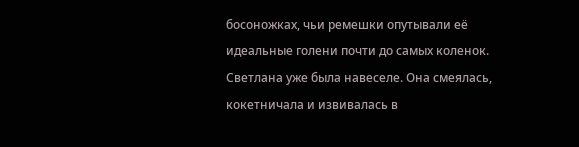босоножках, чьи ремешки опутывали её идеальные голени почти до самых коленок.
Светлана уже была навеселе. Она смеялась, кокетничала и извивалась в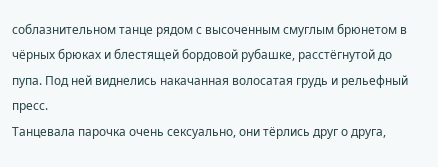соблазнительном танце рядом с высоченным смуглым брюнетом в чёрных брюках и блестящей бордовой рубашке, расстёгнутой до пупа. Под ней виднелись накачанная волосатая грудь и рельефный пресс.
Танцевала парочка очень сексуально, они тёрлись друг о друга,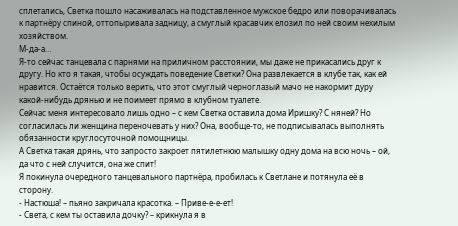сплетались, Светка пошло насаживалась на подставленное мужское бедро или поворачивалась к партнёру спиной, оттопыривала задницу, а смуглый красавчик елозил по ней своим нехилым хозяйством.
М-да-а…
Я-то сейчас танцевала с парнями на приличном расстоянии, мы даже не прикасались друг к другу. Но кто я такая, чтобы осуждать поведение Светки? Она развлекается в клубе так, как ей нравится. Остаётся только верить, что этот смуглый черноглазый мачо не накормит дуру какой-нибудь дрянью и не поимеет прямо в клубном туалете.
Сейчас меня интересовало лишь одно – с кем Светка оставила дома Иришку? С няней? Но согласилась ли женщина переночевать у них? Она, вообще-то, не подписывалась выполнять обязанности круглосуточной помощницы.
А Светка такая дрянь, что запросто закроет пятилетнюю малышку одну дома на всю ночь – ой, да что с ней случится, она же спит!
Я покинула очередного танцевального партнёра, пробилась к Светлане и потянула её в сторону.
- Настюша! – пьяно закричала красотка. – Приве-е-е-ет!
- Света, с кем ты оставила дочку? – крикнула я в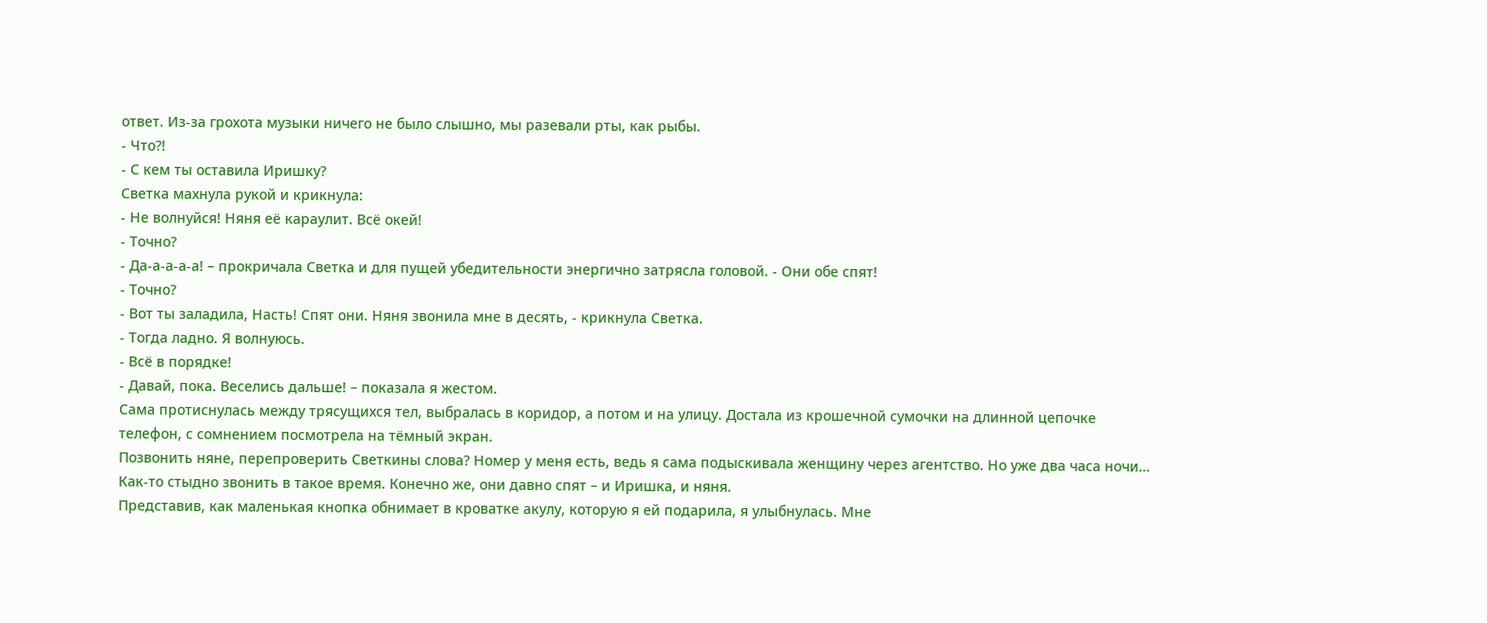ответ. Из-за грохота музыки ничего не было слышно, мы разевали рты, как рыбы.
- Что?!
- С кем ты оставила Иришку?
Светка махнула рукой и крикнула:
- Не волнуйся! Няня её караулит. Всё окей!
- Точно?
- Да-а-а-а-а! – прокричала Светка и для пущей убедительности энергично затрясла головой. - Они обе спят!
- Точно?
- Вот ты заладила, Насть! Спят они. Няня звонила мне в десять, - крикнула Светка.
- Тогда ладно. Я волнуюсь.
- Всё в порядке!
- Давай, пока. Веселись дальше! – показала я жестом.
Сама протиснулась между трясущихся тел, выбралась в коридор, а потом и на улицу. Достала из крошечной сумочки на длинной цепочке телефон, с сомнением посмотрела на тёмный экран.
Позвонить няне, перепроверить Светкины слова? Номер у меня есть, ведь я сама подыскивала женщину через агентство. Но уже два часа ночи… Как-то стыдно звонить в такое время. Конечно же, они давно спят – и Иришка, и няня.
Представив, как маленькая кнопка обнимает в кроватке акулу, которую я ей подарила, я улыбнулась. Мне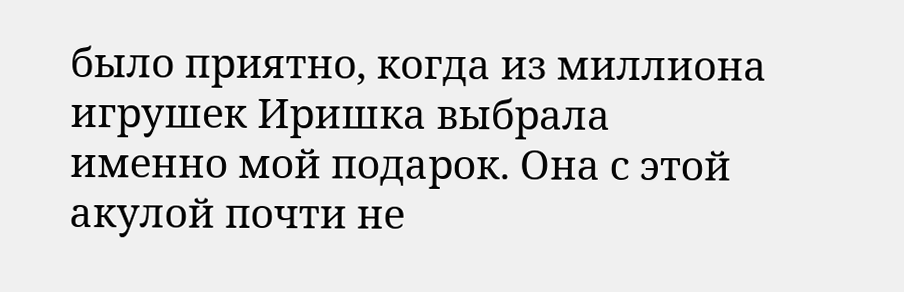было приятно, когда из миллиона игрушек Иришка выбрала именно мой подарок. Она с этой акулой почти не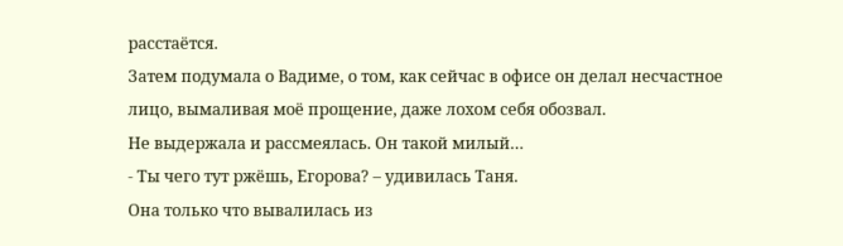расстаётся.
Затем подумала о Вадиме, о том, как сейчас в офисе он делал несчастное лицо, вымаливая моё прощение, даже лохом себя обозвал.
Не выдержала и рассмеялась. Он такой милый…
- Ты чего тут ржёшь, Егорова? – удивилась Таня.
Она только что вывалилась из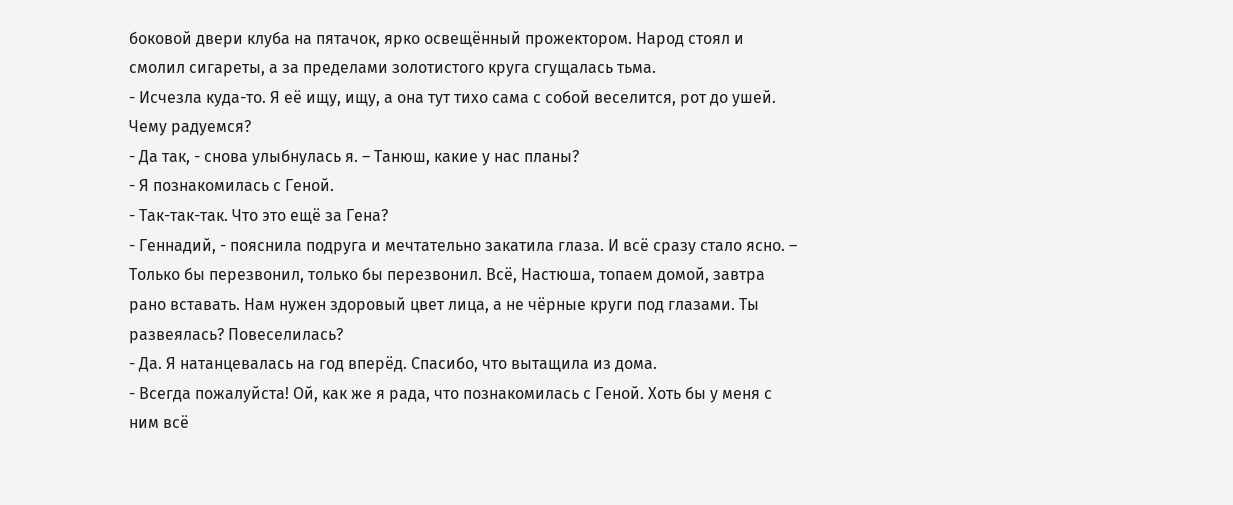боковой двери клуба на пятачок, ярко освещённый прожектором. Народ стоял и смолил сигареты, а за пределами золотистого круга сгущалась тьма.
- Исчезла куда-то. Я её ищу, ищу, а она тут тихо сама с собой веселится, рот до ушей. Чему радуемся?
- Да так, - снова улыбнулась я. – Танюш, какие у нас планы?
- Я познакомилась с Геной.
- Так-так-так. Что это ещё за Гена?
- Геннадий, - пояснила подруга и мечтательно закатила глаза. И всё сразу стало ясно. – Только бы перезвонил, только бы перезвонил. Всё, Настюша, топаем домой, завтра рано вставать. Нам нужен здоровый цвет лица, а не чёрные круги под глазами. Ты развеялась? Повеселилась?
- Да. Я натанцевалась на год вперёд. Спасибо, что вытащила из дома.
- Всегда пожалуйста! Ой, как же я рада, что познакомилась с Геной. Хоть бы у меня с ним всё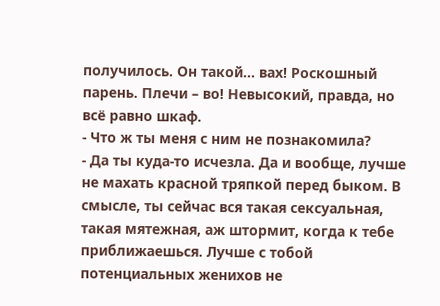получилось. Он такой… вах! Роскошный парень. Плечи – во! Невысокий, правда, но всё равно шкаф.
- Что ж ты меня с ним не познакомила?
- Да ты куда-то исчезла. Да и вообще, лучше не махать красной тряпкой перед быком. В смысле, ты сейчас вся такая сексуальная, такая мятежная, аж штормит, когда к тебе приближаешься. Лучше с тобой потенциальных женихов не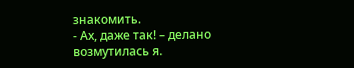знакомить.
- Ах, даже так! – делано возмутилась я.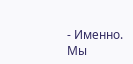- Именно.
Мы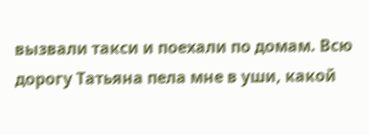вызвали такси и поехали по домам. Всю дорогу Татьяна пела мне в уши, какой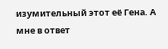изумительный этот её Гена. А мне в ответ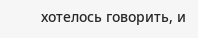хотелось говорить, и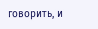говорить, и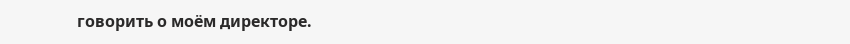говорить о моём директоре.